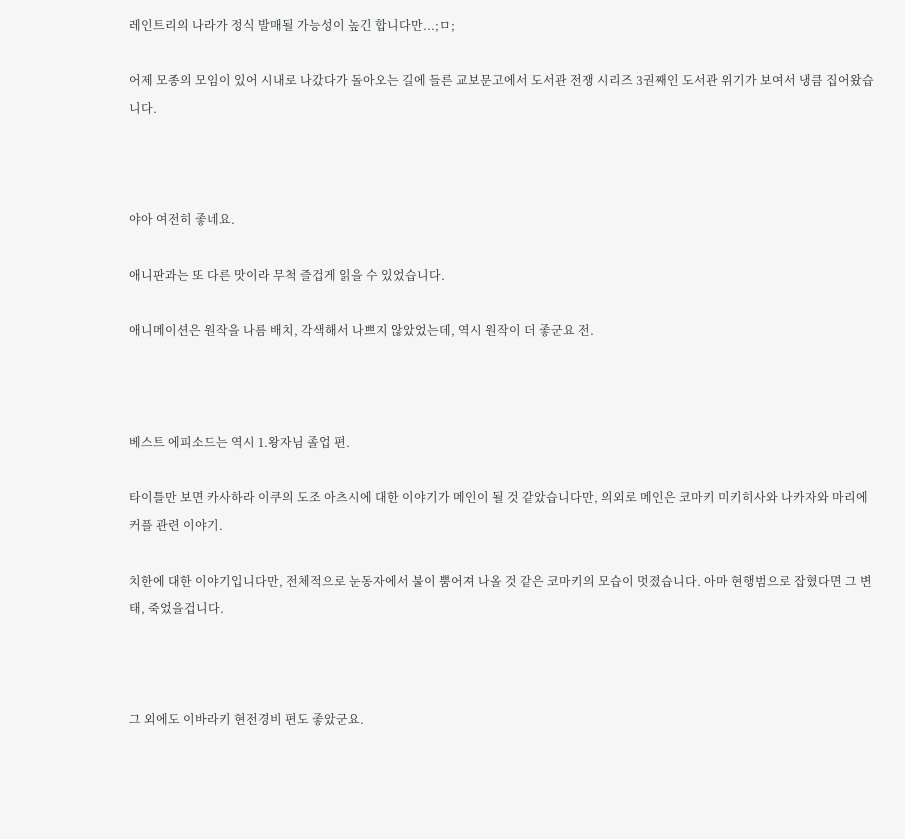레인트리의 나라가 정식 발매될 가능성이 높긴 합니다만...;ㅁ;

어제 모종의 모임이 있어 시내로 나갔다가 돌아오는 길에 들른 교보문고에서 도서관 전쟁 시리즈 3권째인 도서관 위기가 보여서 냉큼 집어왔습니다.



야아 여전히 좋네요.

애니판과는 또 다른 맛이라 무척 즐겁게 읽을 수 있었습니다.

애니메이션은 원작을 나름 배치, 각색해서 나쁘지 않았었는데, 역시 원작이 더 좋군요 전.



베스트 에피소드는 역시 1.왕자님 졸업 편.

타이틀만 보면 카사하라 이쿠의 도조 아츠시에 대한 이야기가 메인이 될 것 같았습니다만, 의외로 메인은 코마키 미키히사와 나카자와 마리에 커플 관련 이야기.

치한에 대한 이야기입니다만, 전체적으로 눈동자에서 불이 뿜어져 나올 것 같은 코마키의 모습이 멋졌습니다. 아마 현행범으로 잡혔다면 그 변태, 죽었을겁니다.



그 외에도 이바라키 현전경비 편도 좋았군요.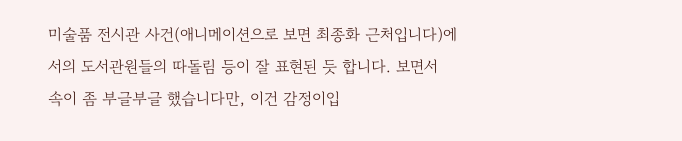미술품 전시관 사건(애니메이션으로 보면 최종화 근처입니다)에서의 도서관원들의 따돌림 등이 잘 표현된 듯 합니다. 보면서 속이 좀 부글부글 했습니다만, 이건 감정이입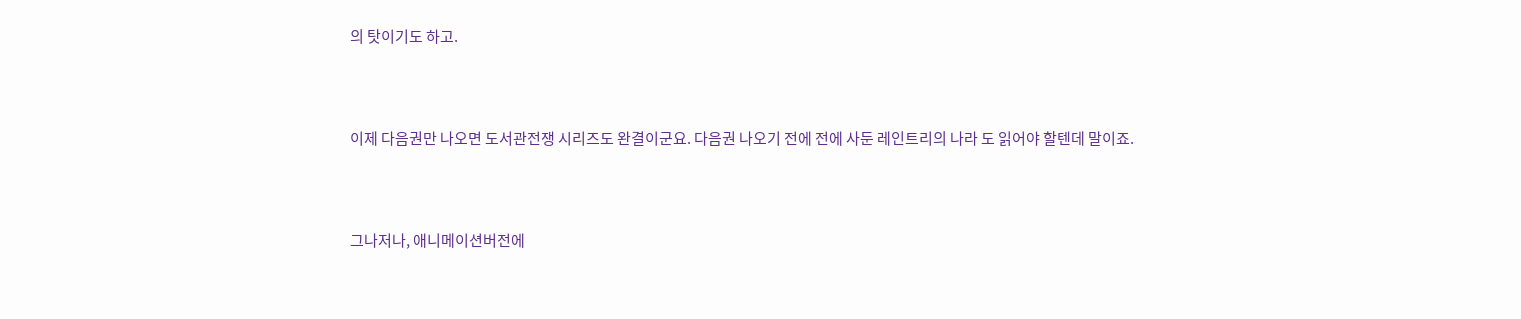의 탓이기도 하고.



이제 다음권만 나오면 도서관전쟁 시리즈도 완결이군요. 다음권 나오기 전에 전에 사둔 레인트리의 나라 도 읽어야 할텐데 말이죠.



그나저나, 애니메이션버전에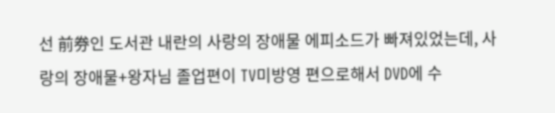선 前券인 도서관 내란의 사랑의 장애물 에피소드가 빠져있었는데, 사랑의 장애물+왕자님 졸업편이 TV미방영 편으로해서 DVD에 수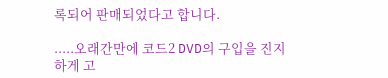록되어 판매되었다고 합니다.

.....오래간만에 코드2 DVD의 구입을 진지하게 고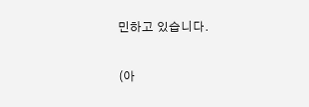민하고 있습니다.

(아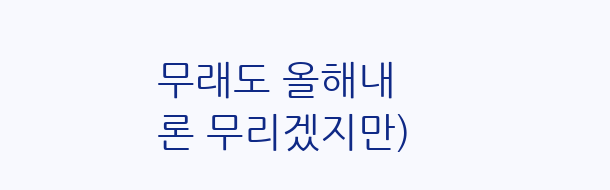무래도 올해내론 무리겠지만)